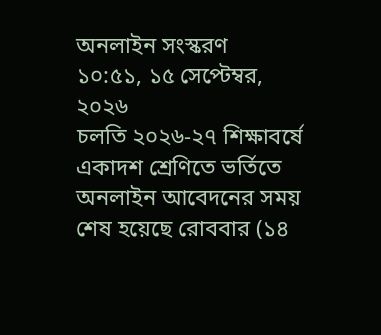অনলাইন সংস্করণ
১০:৫১, ১৫ সেপ্টেম্বর, ২০২৬
চলতি ২০২৬-২৭ শিক্ষাবর্ষে একাদশ শ্রেণিতে ভর্তিতে অনলাইন আবেদনের সময় শেষ হয়েছে রোববার (১৪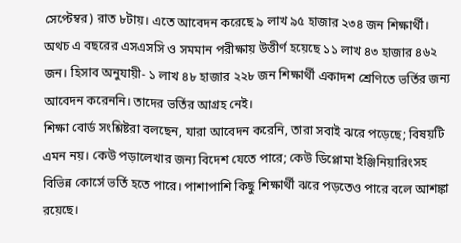সেপ্টেম্বর) রাত ৮টায়। এতে আবেদন করেছে ৯ লাখ ৯৫ হাজার ২৩৪ জন শিক্ষার্থী।
অথচ এ বছরের এসএসসি ও সমমান পরীক্ষায় উত্তীর্ণ হয়েছে ১১ লাখ ৪৩ হাজার ৪৬২ জন। হিসাব অনুযায়ী- ১ লাখ ৪৮ হাজার ২২৮ জন শিক্ষার্থী একাদশ শ্রেণিতে ভর্তির জন্য আবেদন করেননি। তাদের ভর্তির আগ্রহ নেই।
শিক্ষা বোর্ড সংশ্লিষ্টরা বলছেন, যারা আবেদন করেনি, তারা সবাই ঝরে পড়েছে; বিষয়টি এমন নয়। কেউ পড়ালেখার জন্য বিদেশ যেতে পারে; কেউ ডিপ্লোমা ইঞ্জিনিয়ারিংসহ বিভিন্ন কোর্সে ভর্তি হতে পারে। পাশাপাশি কিছু শিক্ষার্থী ঝরে পড়তেও পারে বলে আশঙ্কা রয়েছে।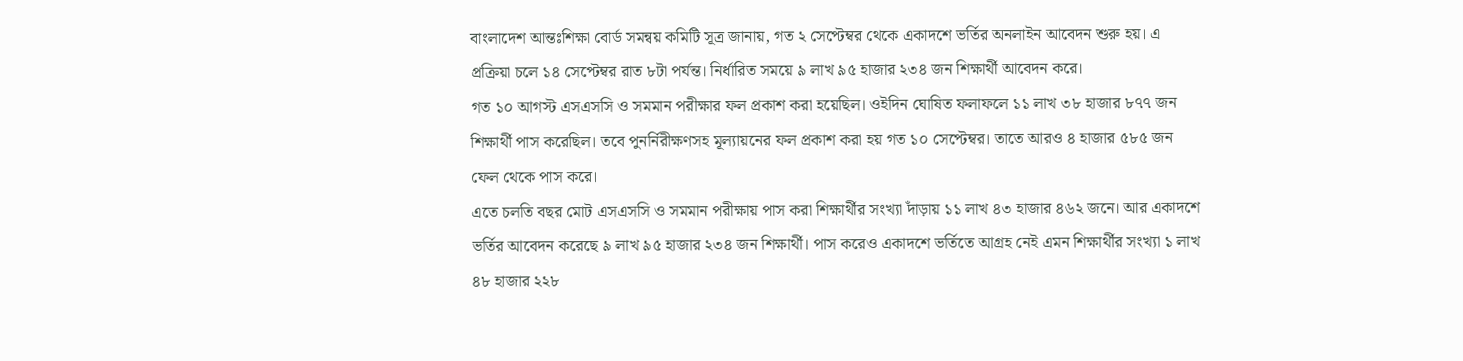বাংলাদেশ আন্তঃশিক্ষা বোর্ড সমন্বয় কমিটি সূত্র জানায়, গত ২ সেপ্টেম্বর থেকে একাদশে ভর্তির অনলাইন আবেদন শুরু হয়। এ প্রক্রিয়া চলে ১৪ সেপ্টেম্বর রাত ৮টা পর্যন্ত। নির্ধারিত সময়ে ৯ লাখ ৯৫ হাজার ২৩৪ জন শিক্ষার্থী আবেদন করে।
গত ১০ আগস্ট এসএসসি ও সমমান পরীক্ষার ফল প্রকাশ করা হয়েছিল। ওইদিন ঘোষিত ফলাফলে ১১ লাখ ৩৮ হাজার ৮৭৭ জন শিক্ষার্থী পাস করেছিল। তবে পুনর্নিরীক্ষণসহ মূল্যায়নের ফল প্রকাশ করা হয় গত ১০ সেপ্টেম্বর। তাতে আরও ৪ হাজার ৫৮৫ জন ফেল থেকে পাস করে।
এতে চলতি বছর মোট এসএসসি ও সমমান পরীক্ষায় পাস করা শিক্ষার্থীর সংখ্যা দাঁড়ায় ১১ লাখ ৪৩ হাজার ৪৬২ জনে। আর একাদশে ভর্তির আবেদন করেছে ৯ লাখ ৯৫ হাজার ২৩৪ জন শিক্ষার্থী। পাস করেও একাদশে ভর্তিতে আগ্রহ নেই এমন শিক্ষার্থীর সংখ্যা ১ লাখ ৪৮ হাজার ২২৮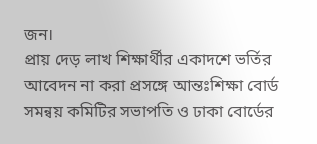জন।
প্রায় দেড় লাখ শিক্ষার্থীর একাদশে ভর্তির আবেদন না করা প্রসঙ্গে আন্তঃশিক্ষা বোর্ড সমন্বয় কমিটির সভাপতি ও ঢাকা বোর্ডের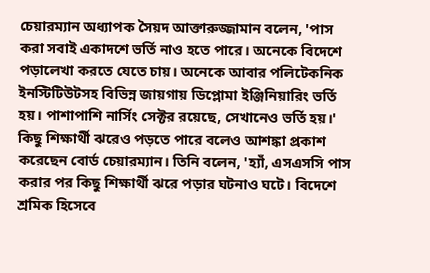চেয়ারম্যান অধ্যাপক সৈয়দ আক্তারুজ্জামান বলেন, 'পাস করা সবাই একাদশে ভর্তি নাও হতে পারে। অনেকে বিদেশে পড়ালেখা করতে যেতে চায়। অনেকে আবার পলিটেকনিক ইনস্টিটিউটসহ বিভিন্ন জায়গায় ডিপ্লোমা ইঞ্জিনিয়ারিং ভর্তি হয়। পাশাপাশি নার্সিং সেক্টর রয়েছে, সেখানেও ভর্তি হয়।'
কিছু শিক্ষার্থী ঝরেও পড়তে পারে বলেও আশঙ্কা প্রকাশ করেছেন বোর্ড চেয়ারম্যান। তিনি বলেন, 'হ্যাঁ, এসএসসি পাস করার পর কিছু শিক্ষার্থী ঝরে পড়ার ঘটনাও ঘটে। বিদেশে শ্রমিক হিসেবে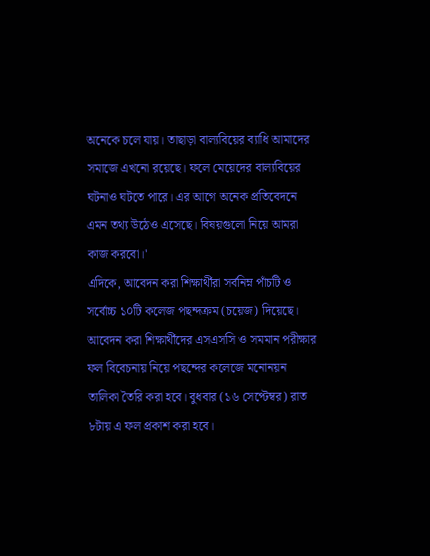অনেকে চলে যায়। তাছাড়া বাল্যবিয়ের ব্যাধি আমাদের সমাজে এখনো রয়েছে। ফলে মেয়েদের বাল্যবিয়ের ঘটনাও ঘটতে পারে। এর আগে অনেক প্রতিবেদনে এমন তথ্য উঠেও এসেছে। বিষয়গুলো নিয়ে আমরা কাজ করবো।'
এদিকে, আবেদন করা শিক্ষার্থীরা সর্বনিম্ন পাঁচটি ও সর্বোচ্চ ১০টি কলেজ পছন্দক্রম (চয়েজ) দিয়েছে। আবেদন করা শিক্ষার্থীদের এসএসসি ও সমমান পরীক্ষার ফল বিবেচনায় নিয়ে পছন্দের কলেজে মনোনয়ন তালিকা তৈরি করা হবে। বুধবার (১৬ সেপ্টেম্বর) রাত ৮টায় এ ফল প্রকাশ করা হবে।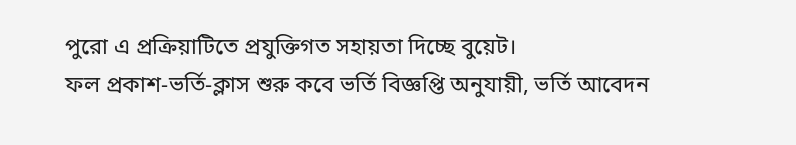পুরো এ প্রক্রিয়াটিতে প্রযুক্তিগত সহায়তা দিচ্ছে বুয়েট।
ফল প্রকাশ-ভর্তি-ক্লাস শুরু কবে ভর্তি বিজ্ঞপ্তি অনুযায়ী, ভর্তি আবেদন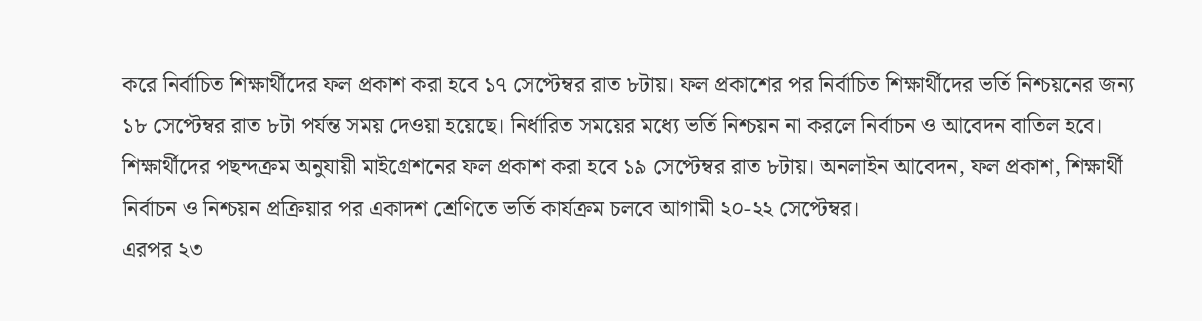করে নির্বাচিত শিক্ষার্থীদের ফল প্রকাশ করা হবে ১৭ সেপ্টেম্বর রাত ৮টায়। ফল প্রকাশের পর নির্বাচিত শিক্ষার্থীদের ভর্তি নিশ্চয়নের জন্য ১৮ সেপ্টেম্বর রাত ৮টা পর্যন্ত সময় দেওয়া হয়েছে। নির্ধারিত সময়ের মধ্যে ভর্তি নিশ্চয়ন না করলে নির্বাচন ও আবেদন বাতিল হবে।
শিক্ষার্থীদের পছন্দক্রম অনুযায়ী মাইগ্রেশনের ফল প্রকাশ করা হবে ১৯ সেপ্টেম্বর রাত ৮টায়। অনলাইন আবেদন, ফল প্রকাশ, শিক্ষার্থী নির্বাচন ও নিশ্চয়ন প্রক্রিয়ার পর একাদশ শ্রেণিতে ভর্তি কার্যক্রম চলবে আগামী ২০-২২ সেপ্টেম্বর।
এরপর ২৩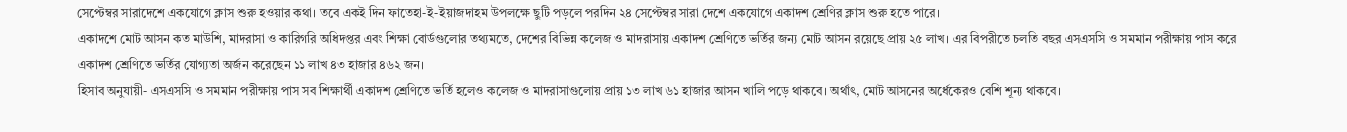সেপ্টেম্বর সারাদেশে একযোগে ক্লাস শুরু হওয়ার কথা। তবে একই দিন ফাতেহা-ই-ইয়াজদাহম উপলক্ষে ছুটি পড়লে পরদিন ২৪ সেপ্টেম্বর সারা দেশে একযোগে একাদশ শ্রেণির ক্লাস শুরু হতে পারে।
একাদশে মোট আসন কত মাউশি, মাদরাসা ও কারিগরি অধিদপ্তর এবং শিক্ষা বোর্ডগুলোর তথ্যমতে, দেশের বিভিন্ন কলেজ ও মাদরাসায় একাদশ শ্রেণিতে ভর্তির জন্য মোট আসন রয়েছে প্রায় ২৫ লাখ। এর বিপরীতে চলতি বছর এসএসসি ও সমমান পরীক্ষায় পাস করে একাদশ শ্রেণিতে ভর্তির যোগ্যতা অর্জন করেছেন ১১ লাখ ৪৩ হাজার ৪৬২ জন।
হিসাব অনুযায়ী- এসএসসি ও সমমান পরীক্ষায় পাস সব শিক্ষার্থী একাদশ শ্রেণিতে ভর্তি হলেও কলেজ ও মাদরাসাগুলোয় প্রায় ১৩ লাখ ৬১ হাজার আসন খালি পড়ে থাকবে। অর্থাৎ, মোট আসনের অর্ধেকেরও বেশি শূন্য থাকবে।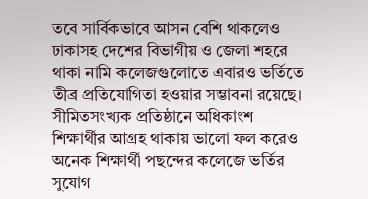তবে সার্বিকভাবে আসন বেশি থাকলেও ঢাকাসহ দেশের বিভাগীয় ও জেলা শহরে থাকা নামি কলেজগুলোতে এবারও ভর্তিতে তীব্র প্রতিযোগিতা হওয়ার সম্ভাবনা রয়েছে। সীমিতসংখ্যক প্রতিষ্ঠানে অধিকাংশ শিক্ষার্থীর আগ্রহ থাকায় ভালো ফল করেও অনেক শিক্ষার্থী পছন্দের কলেজে ভর্তির সুযোগ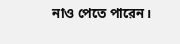নাও পেতে পারেন।